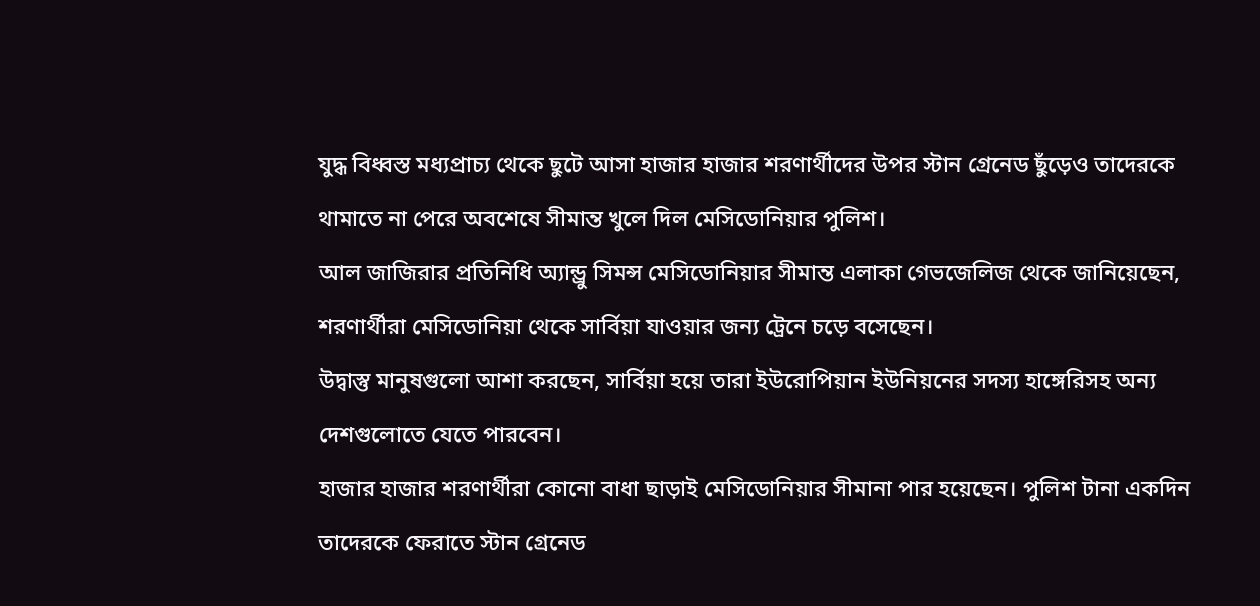যুদ্ধ বিধ্বস্ত মধ্যপ্রাচ্য থেকে ছুটে আসা হাজার হাজার শরণার্থীদের উপর স্টান গ্রেনেড ছুঁড়েও তাদেরকে থামাতে না পেরে অবশেষে সীমান্ত খুলে দিল মেসিডোনিয়ার পুলিশ।
আল জাজিরার প্রতিনিধি অ্যান্ড্রু সিমন্স মেসিডোনিয়ার সীমান্ত এলাকা গেভজেলিজ থেকে জানিয়েছেন, শরণার্থীরা মেসিডোনিয়া থেকে সার্বিয়া যাওয়ার জন্য ট্রেনে চড়ে বসেছেন।
উদ্বাস্তু মানুষগুলো আশা করছেন, সার্বিয়া হয়ে তারা ইউরোপিয়ান ইউনিয়নের সদস্য হাঙ্গেরিসহ অন্য দেশগুলোতে যেতে পারবেন।
হাজার হাজার শরণার্থীরা কোনো বাধা ছাড়াই মেসিডোনিয়ার সীমানা পার হয়েছেন। পুলিশ টানা একদিন তাদেরকে ফেরাতে স্টান গ্রেনেড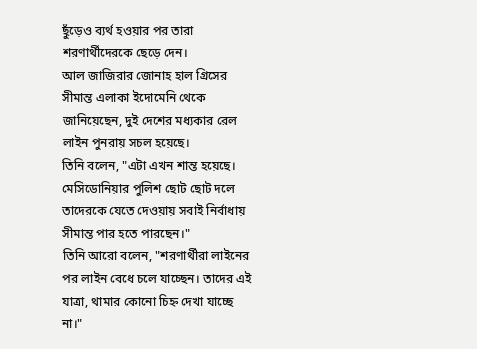ছুঁড়েও ব্যর্থ হওয়ার পর তারা শরণার্থীদেরকে ছেড়ে দেন।
আল জাজিরার জোনাহ হাল গ্রিসের সীমান্ত এলাকা ইদোমেনি থেকে জানিয়েছেন, দুই দেশের মধ্যকার রেল লাইন পুনরায় সচল হয়েছে।
তিনি বলেন, "এটা এখন শান্ত হয়েছে। মেসিডোনিয়ার পুলিশ ছোট ছোট দলে তাদেরকে যেতে দেওয়ায় সবাই নির্বাধায় সীমান্ত পার হতে পারছেন।"
তিনি আরো বলেন, "শরণার্থীরা লাইনের পর লাইন বেধে চলে যাচ্ছেন। তাদের এই যাত্রা, থামার কোনো চিহ্ন দেখা যাচ্ছে না।"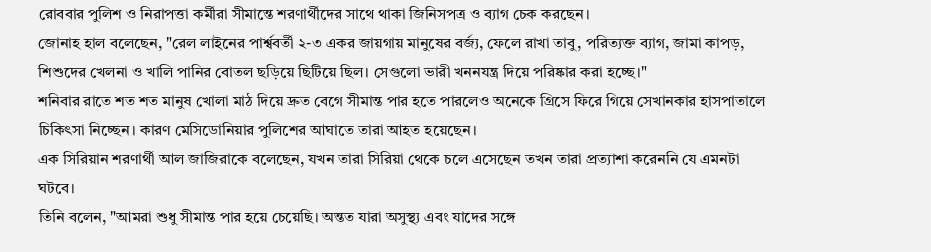রোববার পুলিশ ও নিরাপত্তা কর্মীরা সীমান্তে শরণার্থীদের সাথে থাকা জিনিসপত্র ও ব্যাগ চেক করছেন।
জোনাহ হাল বলেছেন, "রেল লাইনের পার্শ্ববর্তী ২-৩ একর জায়গায় মানুষের বর্জ্য, ফেলে রাখা তাবু, পরিত্যক্ত ব্যাগ, জামা কাপড়, শিশুদের খেলনা ও খালি পানির বোতল ছড়িয়ে ছিটিয়ে ছিল। সেগুলো ভারী খননযন্ত্র দিয়ে পরিষ্কার করা হচ্ছে।"
শনিবার রাতে শত শত মানুষ খোলা মাঠ দিয়ে দ্রুত বেগে সীমান্ত পার হতে পারলেও অনেকে গ্রিসে ফিরে গিয়ে সেখানকার হাসপাতালে চিকিৎসা নিচ্ছেন। কারণ মেসিডোনিয়ার পুলিশের আঘাতে তারা আহত হয়েছেন।
এক সিরিয়ান শরণার্থী আল জাজিরাকে বলেছেন, যখন তারা সিরিয়া থেকে চলে এসেছেন তখন তারা প্রত্যাশা করেননি যে এমনটা ঘটবে।
তিনি বলেন, "আমরা শুধু সীমান্ত পার হয়ে চেয়েছি। অন্তত যারা অসুস্থ্য এবং যাদের সঙ্গে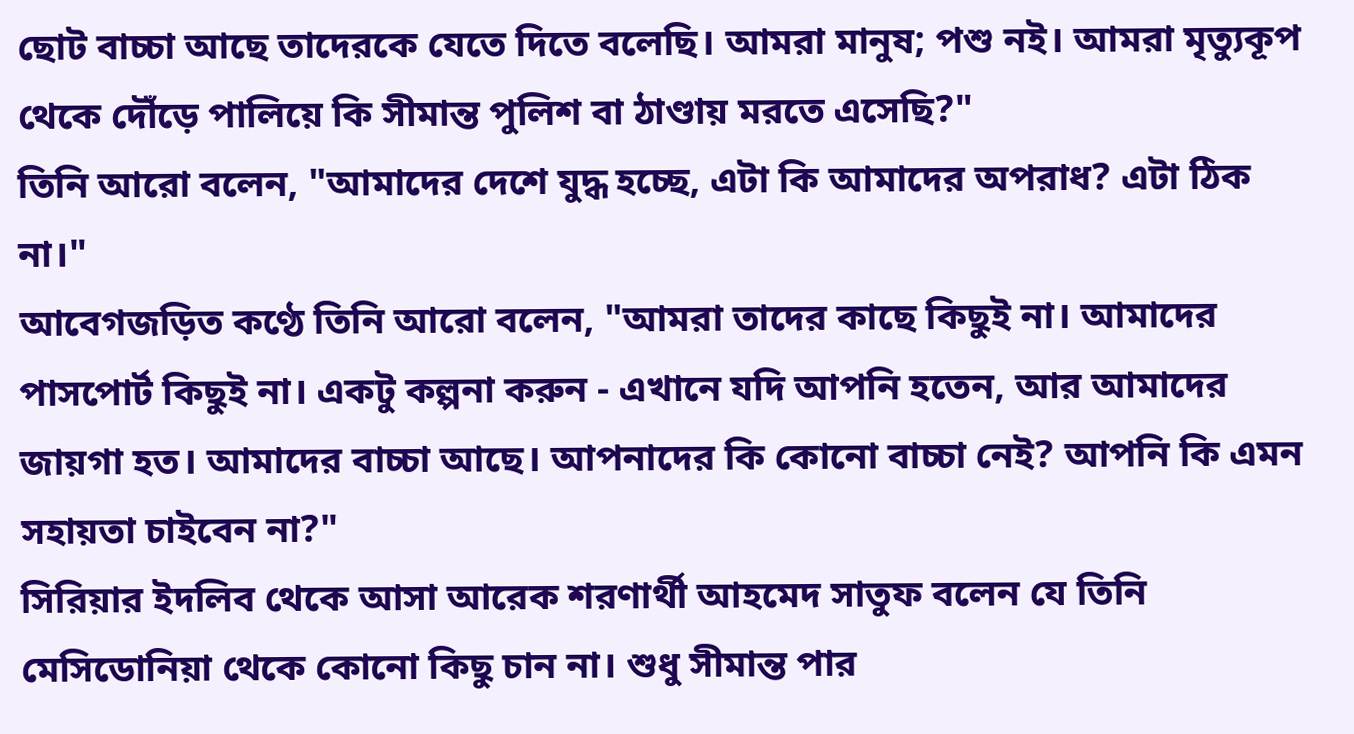ছোট বাচ্চা আছে তাদেরকে যেতে দিতে বলেছি। আমরা মানুষ; পশু নই। আমরা মৃত্যুকূপ থেকে দৌঁড়ে পালিয়ে কি সীমান্ত পুলিশ বা ঠাণ্ডায় মরতে এসেছি?"
তিনি আরো বলেন, "আমাদের দেশে যুদ্ধ হচ্ছে, এটা কি আমাদের অপরাধ? এটা ঠিক না।"
আবেগজড়িত কণ্ঠে তিনি আরো বলেন, "আমরা তাদের কাছে কিছুই না। আমাদের পাসপোর্ট কিছুই না। একটু কল্পনা করুন - এখানে যদি আপনি হতেন, আর আমাদের জায়গা হত। আমাদের বাচ্চা আছে। আপনাদের কি কোনো বাচ্চা নেই? আপনি কি এমন সহায়তা চাইবেন না?"
সিরিয়ার ইদলিব থেকে আসা আরেক শরণার্থী আহমেদ সাতুফ বলেন যে তিনি মেসিডোনিয়া থেকে কোনো কিছু চান না। শুধু সীমান্ত পার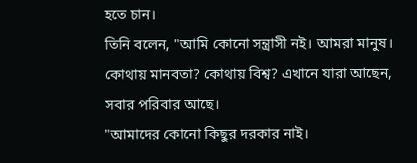হতে চান।
তিনি বলেন, "আমি কোনো সন্ত্রাসী নই। আমরা মানুষ। কোথায় মানবতা? কোথায় বিশ্ব? এখানে যারা আছেন, সবার পরিবার আছে।
"আমাদের কোনো কিছুর দরকার নাই।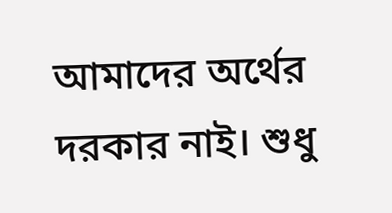আমাদের অর্থের দরকার নাই। শুধু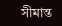সীমান্ত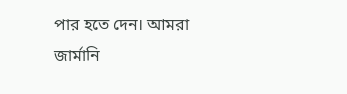পার হতে দেন। আমরা জার্মানি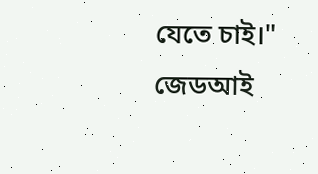যেতে চাই।"
জেডআই